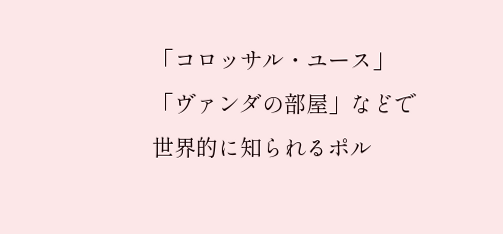「コロッサル・ユース」「ヴァンダの部屋」などで世界的に知られるポル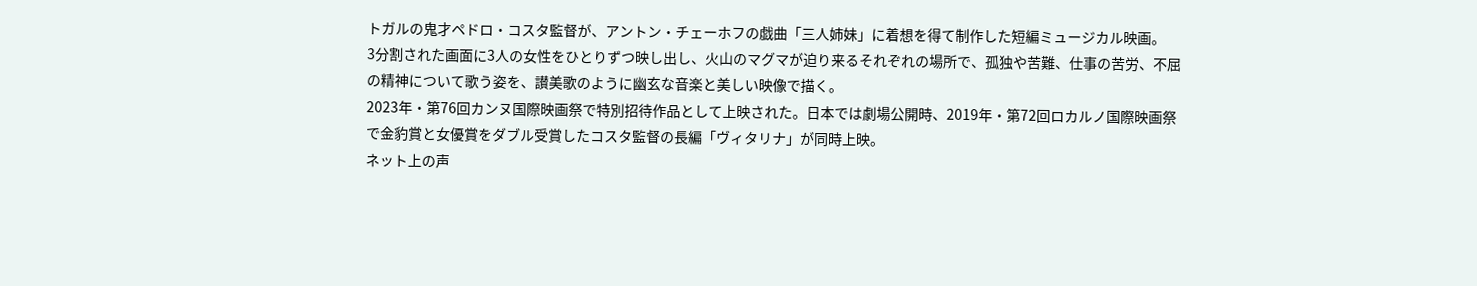トガルの鬼才ペドロ・コスタ監督が、アントン・チェーホフの戯曲「三人姉妹」に着想を得て制作した短編ミュージカル映画。
3分割された画面に3人の女性をひとりずつ映し出し、火山のマグマが迫り来るそれぞれの場所で、孤独や苦難、仕事の苦労、不屈の精神について歌う姿を、讃美歌のように幽玄な音楽と美しい映像で描く。
2023年・第76回カンヌ国際映画祭で特別招待作品として上映された。日本では劇場公開時、2019年・第72回ロカルノ国際映画祭で金豹賞と女優賞をダブル受賞したコスタ監督の長編「ヴィタリナ」が同時上映。
ネット上の声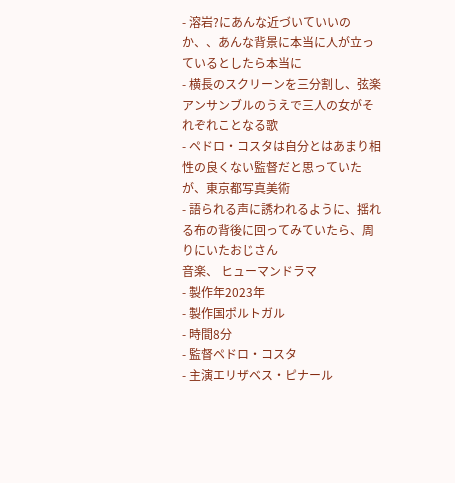- 溶岩?にあんな近づいていいのか、、あんな背景に本当に人が立っているとしたら本当に
- 横長のスクリーンを三分割し、弦楽アンサンブルのうえで三人の女がそれぞれことなる歌
- ペドロ・コスタは自分とはあまり相性の良くない監督だと思っていたが、東京都写真美術
- 語られる声に誘われるように、揺れる布の背後に回ってみていたら、周りにいたおじさん
音楽、 ヒューマンドラマ
- 製作年2023年
- 製作国ポルトガル
- 時間8分
- 監督ペドロ・コスタ
- 主演エリザベス・ピナール